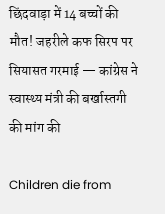छिंदवाड़ा में 14 बच्चों की मौत! जहरीले कफ सिरप पर सियासत गरमाई — कांग्रेस ने स्वास्थ्य मंत्री की बर्खास्तगी की मांग की

Children die from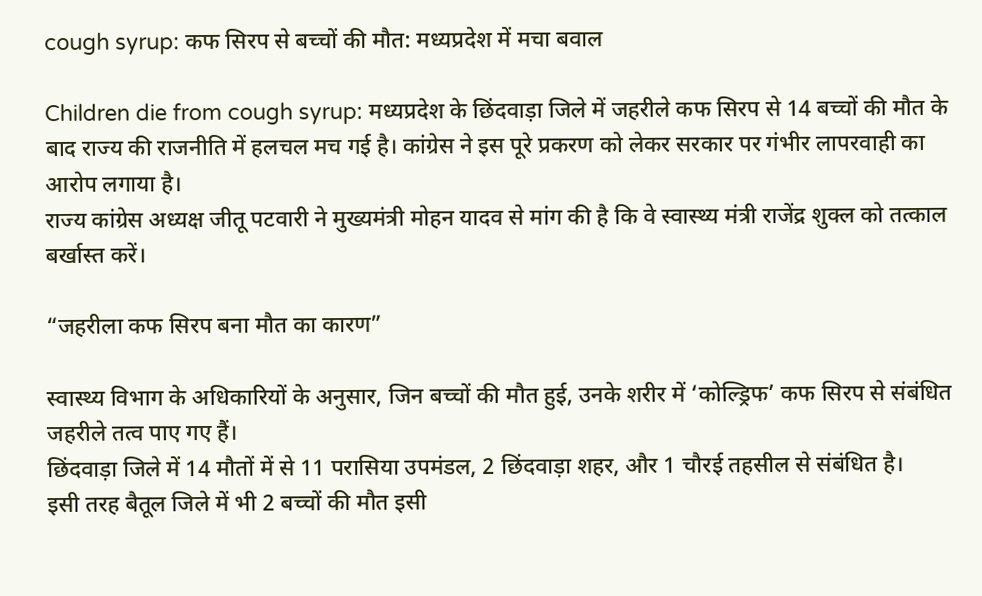cough syrup: कफ सिरप से बच्चों की मौत: मध्यप्रदेश में मचा बवाल

Children die from cough syrup: मध्यप्रदेश के छिंदवाड़ा जिले में जहरीले कफ सिरप से 14 बच्चों की मौत के बाद राज्य की राजनीति में हलचल मच गई है। कांग्रेस ने इस पूरे प्रकरण को लेकर सरकार पर गंभीर लापरवाही का आरोप लगाया है।
राज्य कांग्रेस अध्यक्ष जीतू पटवारी ने मुख्यमंत्री मोहन यादव से मांग की है कि वे स्वास्थ्य मंत्री राजेंद्र शुक्ल को तत्काल बर्खास्त करें।

“जहरीला कफ सिरप बना मौत का कारण”

स्वास्थ्य विभाग के अधिकारियों के अनुसार, जिन बच्चों की मौत हुई, उनके शरीर में ‘कोल्ड्रिफ’ कफ सिरप से संबंधित जहरीले तत्व पाए गए हैं।
छिंदवाड़ा जिले में 14 मौतों में से 11 परासिया उपमंडल, 2 छिंदवाड़ा शहर, और 1 चौरई तहसील से संबंधित है।
इसी तरह बैतूल जिले में भी 2 बच्चों की मौत इसी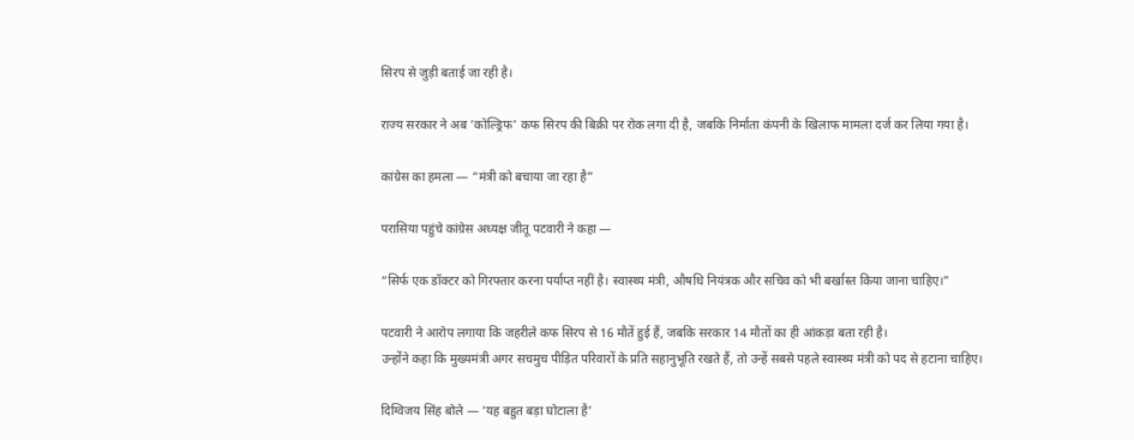सिरप से जुड़ी बताई जा रही है।

राज्य सरकार ने अब ‘कोल्ड्रिफ’ कफ सिरप की बिक्री पर रोक लगा दी है, जबकि निर्माता कंपनी के खिलाफ मामला दर्ज कर लिया गया है।

कांग्रेस का हमला — “मंत्री को बचाया जा रहा है”

परासिया पहुंचे कांग्रेस अध्यक्ष जीतू पटवारी ने कहा —

“सिर्फ एक डॉक्टर को गिरफ्तार करना पर्याप्त नहीं है। स्वास्थ्य मंत्री, औषधि नियंत्रक और सचिव को भी बर्खास्त किया जाना चाहिए।”

पटवारी ने आरोप लगाया कि जहरीले कफ सिरप से 16 मौतें हुई हैं, जबकि सरकार 14 मौतों का ही आंकड़ा बता रही है।
उन्होंने कहा कि मुख्यमंत्री अगर सचमुच पीड़ित परिवारों के प्रति सहानुभूति रखते हैं, तो उन्हें सबसे पहले स्वास्थ्य मंत्री को पद से हटाना चाहिए।

दिग्विजय सिंह बोले — ‘यह बहुत बड़ा घोटाला है’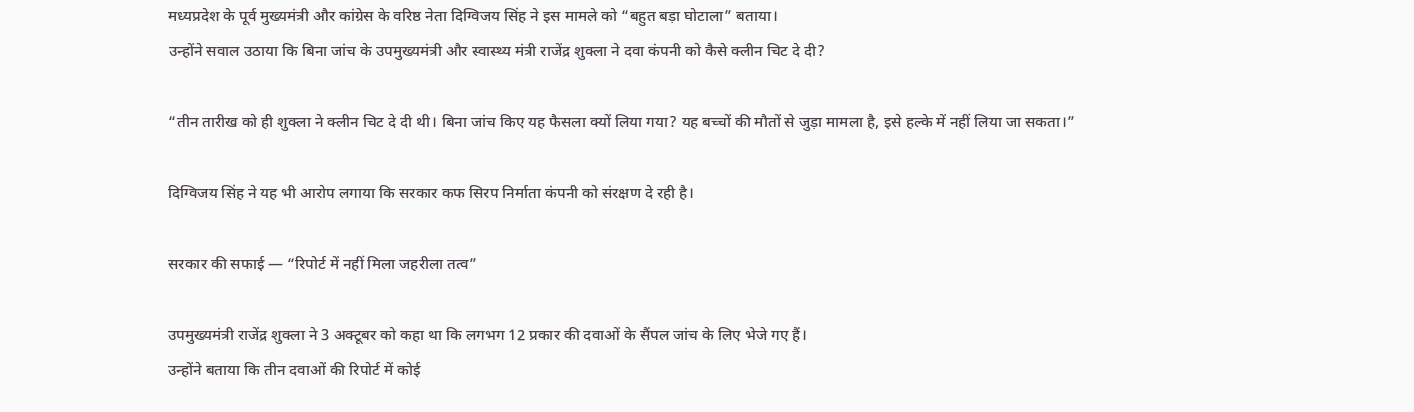मध्यप्रदेश के पूर्व मुख्यमंत्री और कांग्रेस के वरिष्ठ नेता दिग्विजय सिंह ने इस मामले को “बहुत बड़ा घोटाला” बताया।
उन्होंने सवाल उठाया कि बिना जांच के उपमुख्यमंत्री और स्वास्थ्य मंत्री राजेंद्र शुक्ला ने दवा कंपनी को कैसे क्लीन चिट दे दी?

“तीन तारीख को ही शुक्ला ने क्लीन चिट दे दी थी। बिना जांच किए यह फैसला क्यों लिया गया? यह बच्चों की मौतों से जुड़ा मामला है, इसे हल्के में नहीं लिया जा सकता।”

दिग्विजय सिंह ने यह भी आरोप लगाया कि सरकार कफ सिरप निर्माता कंपनी को संरक्षण दे रही है।

सरकार की सफाई — “रिपोर्ट में नहीं मिला जहरीला तत्व”

उपमुख्यमंत्री राजेंद्र शुक्ला ने 3 अक्टूबर को कहा था कि लगभग 12 प्रकार की दवाओं के सैंपल जांच के लिए भेजे गए हैं।
उन्होंने बताया कि तीन दवाओं की रिपोर्ट में कोई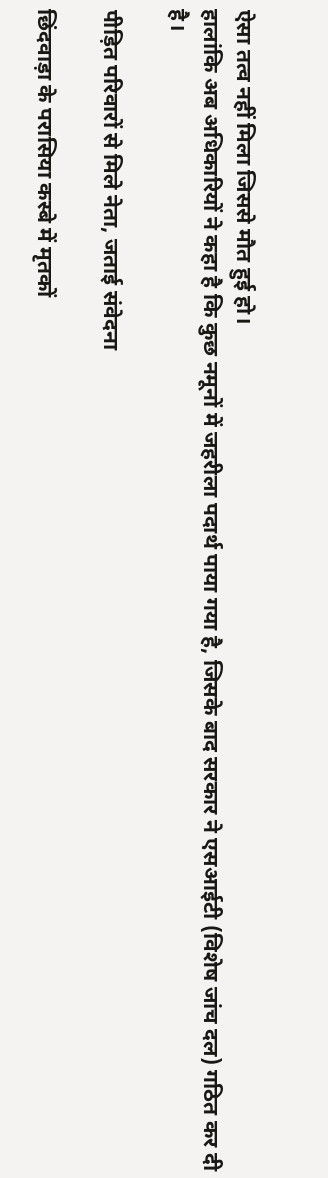ऐसा तत्व नहीं मिला जिससे मौत हुई हो।
हालांकि अब अधिकारियों ने कहा है कि कुछ नमूनों में जहरीला पदार्थ पाया गया है, जिसके बाद सरकार ने एसआईटी (विशेष जांच दल) गठित कर दी है।

पीड़ित परिवारों से मिले नेता, जताई संवेदना

छिंदवाड़ा के परासिया कस्बे में मृतकों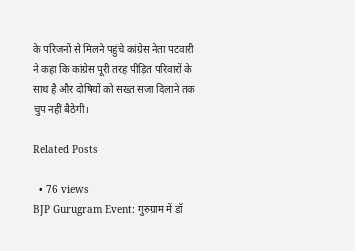के परिजनों से मिलने पहुंचे कांग्रेस नेता पटवारी ने कहा कि कांग्रेस पूरी तरह पीड़ित परिवारों के साथ है और दोषियों को सख्त सजा दिलाने तक चुप नहीं बैठेगी।

Related Posts

  • 76 views
BJP Gurugram Event: गुरुग्राम में डॉ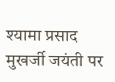श्यामा प्रसाद मुखर्जी जयंती पर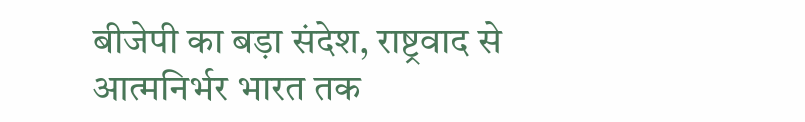बीजेपी का बड़ा संदेश, राष्ट्रवाद से आत्मनिर्भर भारत तक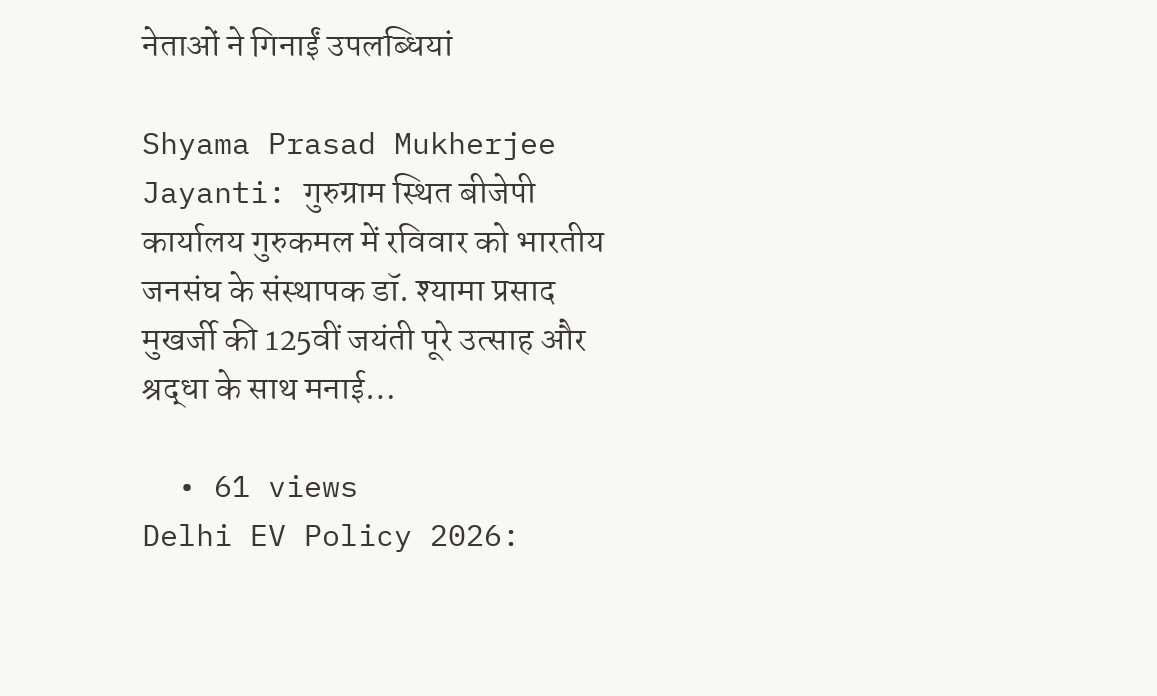नेताओं ने गिनाईं उपलब्धियां

Shyama Prasad Mukherjee Jayanti: गुरुग्राम स्थित बीजेपी कार्यालय गुरुकमल में रविवार को भारतीय जनसंघ के संस्थापक डॉ. श्यामा प्रसाद मुखर्जी की 125वीं जयंती पूरे उत्साह और श्रद्धा के साथ मनाई…

  • 61 views
Delhi EV Policy 2026: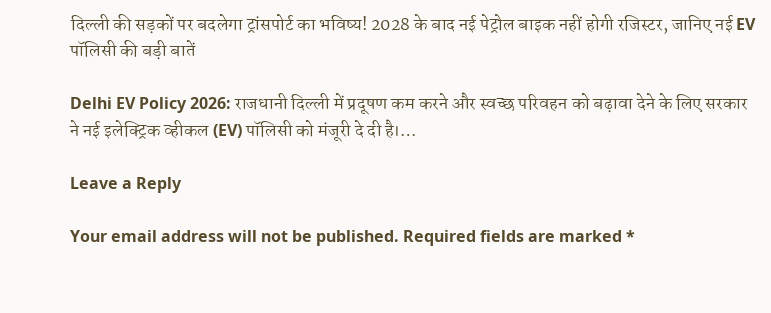दिल्ली की सड़कों पर बदलेगा ट्रांसपोर्ट का भविष्य! 2028 के बाद नई पेट्रोल बाइक नहीं होगी रजिस्टर, जानिए नई EV पॉलिसी की बड़ी बातें

Delhi EV Policy 2026: राजधानी दिल्ली में प्रदूषण कम करने और स्वच्छ परिवहन को बढ़ावा देने के लिए सरकार ने नई इलेक्ट्रिक व्हीकल (EV) पॉलिसी को मंजूरी दे दी है।…

Leave a Reply

Your email address will not be published. Required fields are marked *